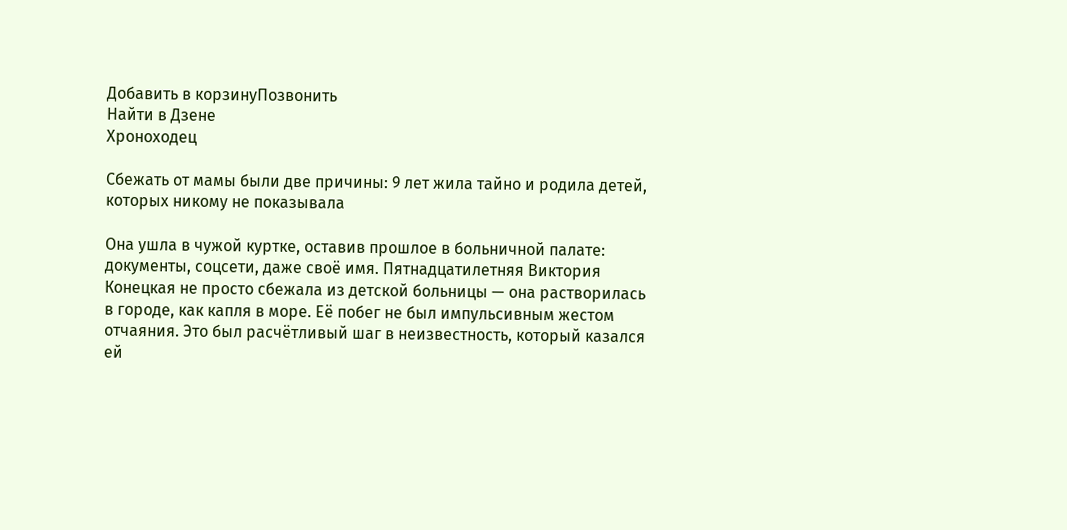Добавить в корзинуПозвонить
Найти в Дзене
Хроноходец

Сбежать от мамы были две причины: 9 лет жила тайно и родила детей, которых никому не показывала

Она ушла в чужой куртке, оставив прошлое в больничной палате: документы, соцсети, даже своё имя. Пятнадцатилетняя Виктория Конецкая не просто сбежала из детской больницы — она растворилась в городе, как капля в море. Её побег не был импульсивным жестом отчаяния. Это был расчётливый шаг в неизвестность, который казался ей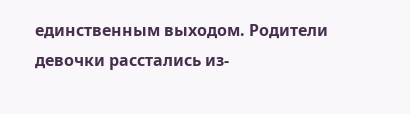единственным выходом. Родители девочки расстались из-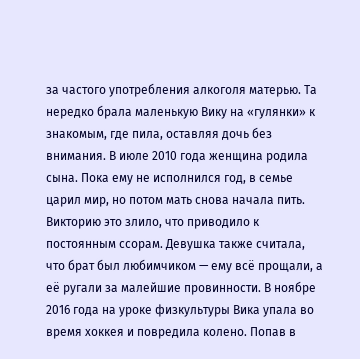за частого употребления алкоголя матерью. Та нередко брала маленькую Вику на «гулянки» к знакомым, где пила, оставляя дочь без внимания. В июле 2010 года женщина родила сына. Пока ему не исполнился год, в семье царил мир, но потом мать снова начала пить. Викторию это злило, что приводило к постоянным ссорам. Девушка также считала, что брат был любимчиком — ему всё прощали, а её ругали за малейшие провинности. В ноябре 2016 года на уроке физкультуры Вика упала во время хоккея и повредила колено. Попав в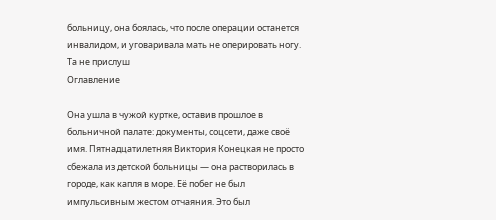больницу, она боялась, что после операции останется инвалидом, и уговаривала мать не оперировать ногу. Та не прислуш
Оглавление

Она ушла в чужой куртке, оставив прошлое в больничной палате: документы, соцсети, даже своё имя. Пятнадцатилетняя Виктория Конецкая не просто сбежала из детской больницы — она растворилась в городе, как капля в море. Её побег не был импульсивным жестом отчаяния. Это был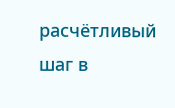расчётливый шаг в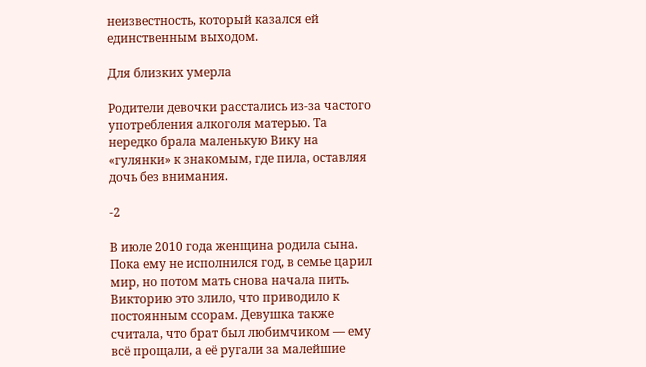неизвестность, который казался ей единственным выходом.

Для близких умерла

Родители девочки расстались из-за частого употребления алкоголя матерью. Та нередко брала маленькую Вику на «гулянки» к знакомым, где пила, оставляя дочь без внимания.

-2

В июле 2010 года женщина родила сына. Пока ему не исполнился год, в семье царил мир, но потом мать снова начала пить. Викторию это злило, что приводило к постоянным ссорам. Девушка также считала, что брат был любимчиком — ему всё прощали, а её ругали за малейшие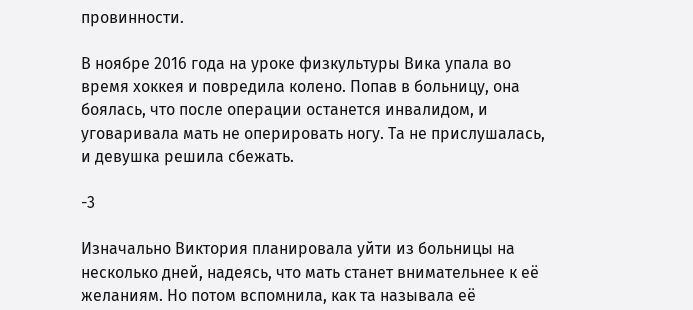провинности.

В ноябре 2016 года на уроке физкультуры Вика упала во время хоккея и повредила колено. Попав в больницу, она боялась, что после операции останется инвалидом, и уговаривала мать не оперировать ногу. Та не прислушалась, и девушка решила сбежать.

-3

Изначально Виктория планировала уйти из больницы на несколько дней, надеясь, что мать станет внимательнее к её желаниям. Но потом вспомнила, как та называла её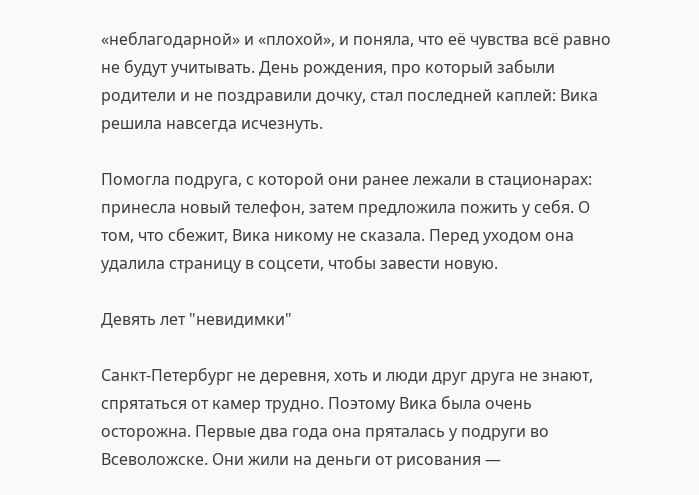«неблагодарной» и «плохой», и поняла, что её чувства всё равно не будут учитывать. День рождения, про который забыли родители и не поздравили дочку, стал последней каплей: Вика решила навсегда исчезнуть.

Помогла подруга, с которой они ранее лежали в стационарах: принесла новый телефон, затем предложила пожить у себя. О том, что сбежит, Вика никому не сказала. Перед уходом она удалила страницу в соцсети, чтобы завести новую.

Девять лет "невидимки"

Санкт-Петербург не деревня, хоть и люди друг друга не знают, спрятаться от камер трудно. Поэтому Вика была очень осторожна. Первые два года она пряталась у подруги во Всеволожске. Они жили на деньги от рисования —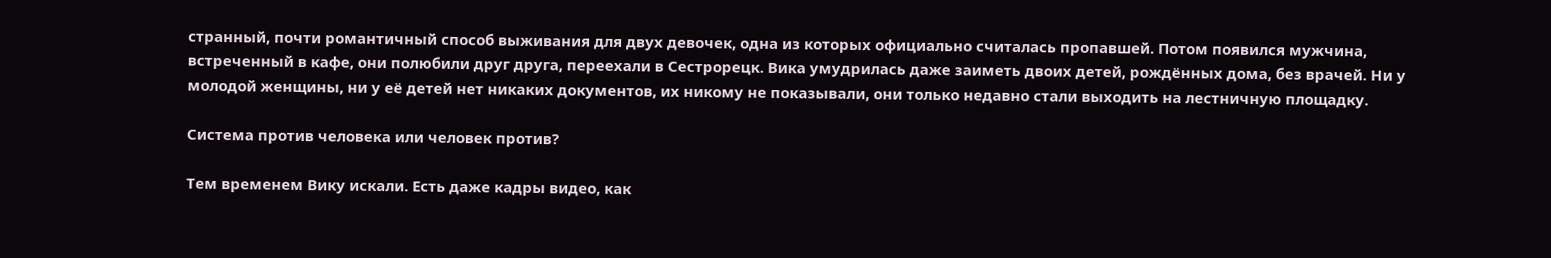странный, почти романтичный способ выживания для двух девочек, одна из которых официально считалась пропавшей. Потом появился мужчина, встреченный в кафе, они полюбили друг друга, переехали в Сестрорецк. Вика умудрилась даже заиметь двоих детей, рождённых дома, без врачей. Ни у молодой женщины, ни у её детей нет никаких документов, их никому не показывали, они только недавно стали выходить на лестничную площадку.

Система против человека или человек против?

Тем временем Вику искали. Есть даже кадры видео, как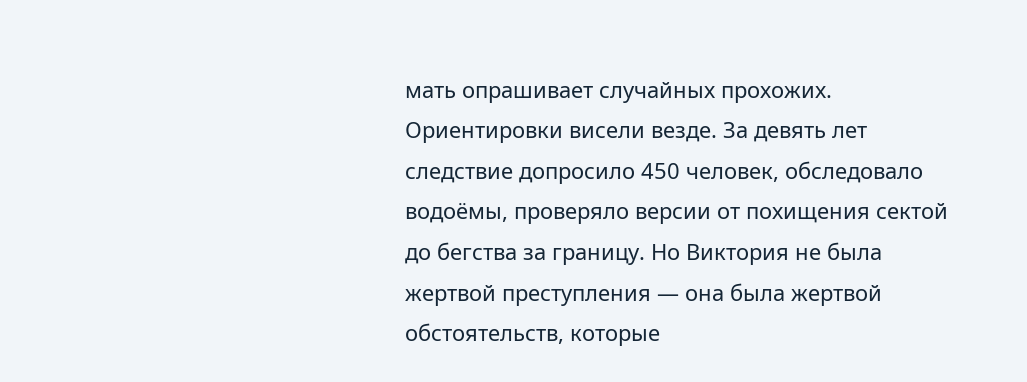мать опрашивает случайных прохожих. Ориентировки висели везде. За девять лет следствие допросило 450 человек, обследовало водоёмы, проверяло версии от похищения сектой до бегства за границу. Но Виктория не была жертвой преступления — она была жертвой обстоятельств, которые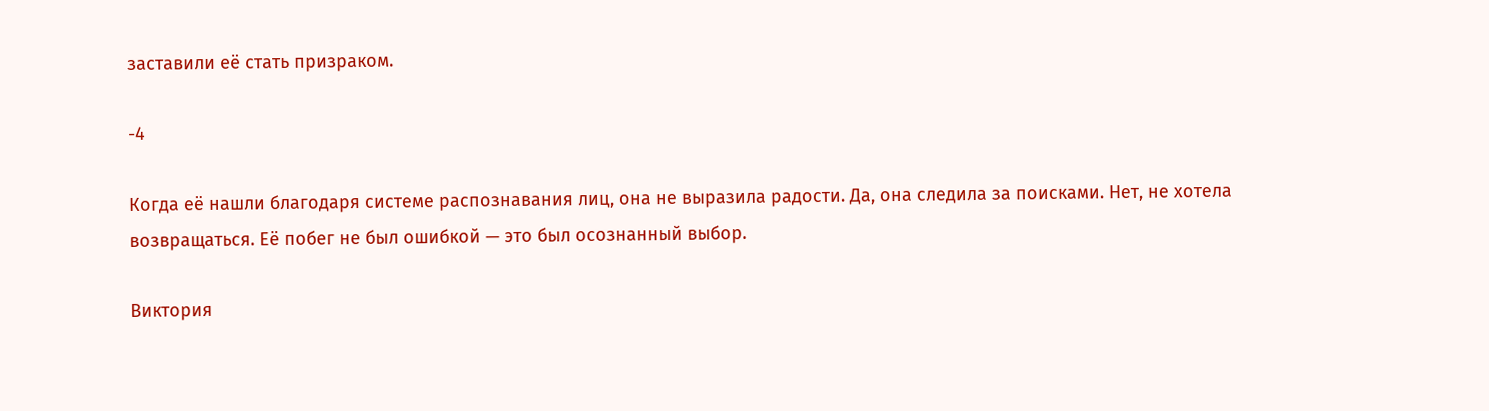заставили её стать призраком.

-4

Когда её нашли благодаря системе распознавания лиц, она не выразила радости. Да, она следила за поисками. Нет, не хотела возвращаться. Её побег не был ошибкой — это был осознанный выбор.

Виктория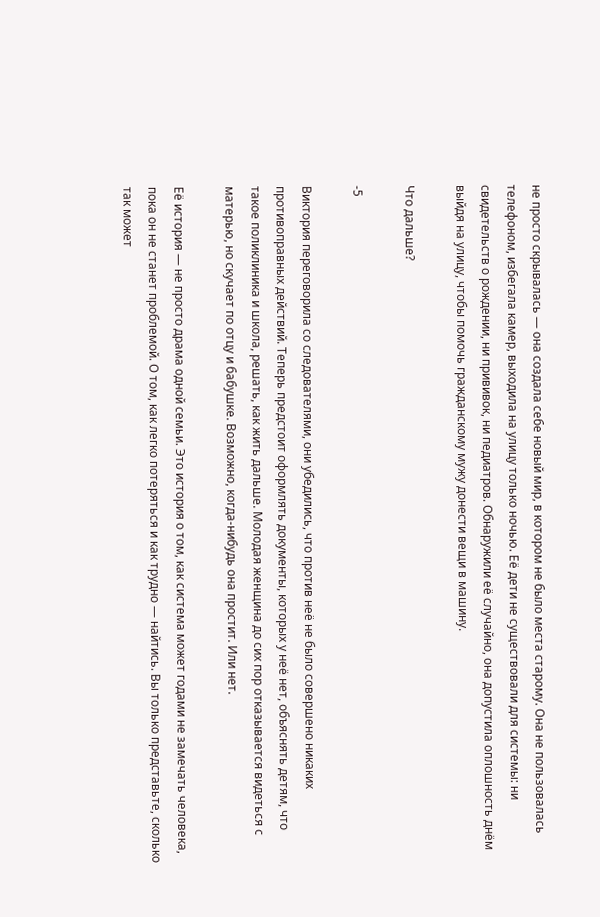не просто скрывалась — она создала себе новый мир, в котором не было места старому. Она не пользовалась телефоном, избегала камер, выходила на улицу только ночью. Её дети не существовали для системы: ни свидетельств о рождении, ни прививок, ни педиатров. Обнаружили её случайно, она допустила оплошность днём выйдя на улицу, чтобы помочь гражданскому мужу донести вещи в машину.

Что дальше?

-5

Виктория переговорила со следователями, они убедились, что против неё не было совершено никаких противоправных действий. Теперь предстоит оформлять документы, которых у неё нет, объяснять детям, что такое поликлиника и школа, решать, как жить дальше. Молодая женщина до сих пор отказывается видеться с матерью, но скучает по отцу и бабушке. Возможно, когда-нибудь она простит. Или нет.

Её история — не просто драма одной семьи. Это история о том, как система может годами не замечать человека, пока он не станет проблемой. О том, как легко потеряться и как трудно — найтись. Вы только представьте, сколько так может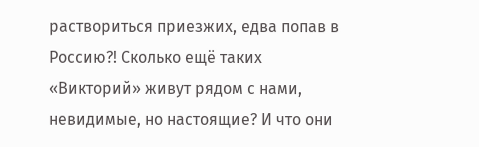раствориться приезжих, едва попав в Россию?! Сколько ещё таких «Викторий» живут рядом с нами, невидимые, но настоящие? И что они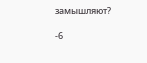замышляют?

-6